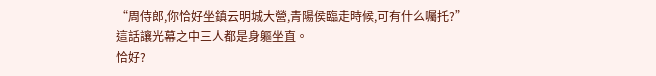“周侍郎,你恰好坐鎮云明城大營,青陽侯臨走時候,可有什么囑托?”
這話讓光幕之中三人都是身軀坐直。
恰好?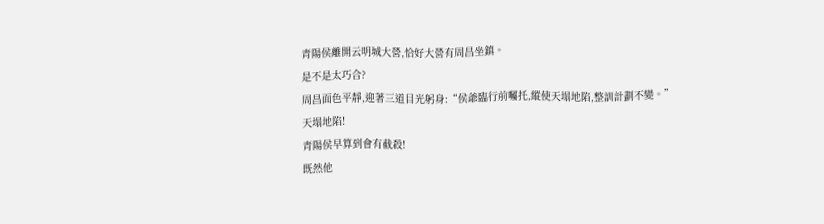青陽侯離開云明城大營,恰好大營有周昌坐鎮。
是不是太巧合?
周昌面色平靜,迎著三道目光躬身:“侯爺臨行前囑托,縱使天塌地陷,整訓計劃不變。”
天塌地陷!
青陽侯早算到會有截殺!
既然他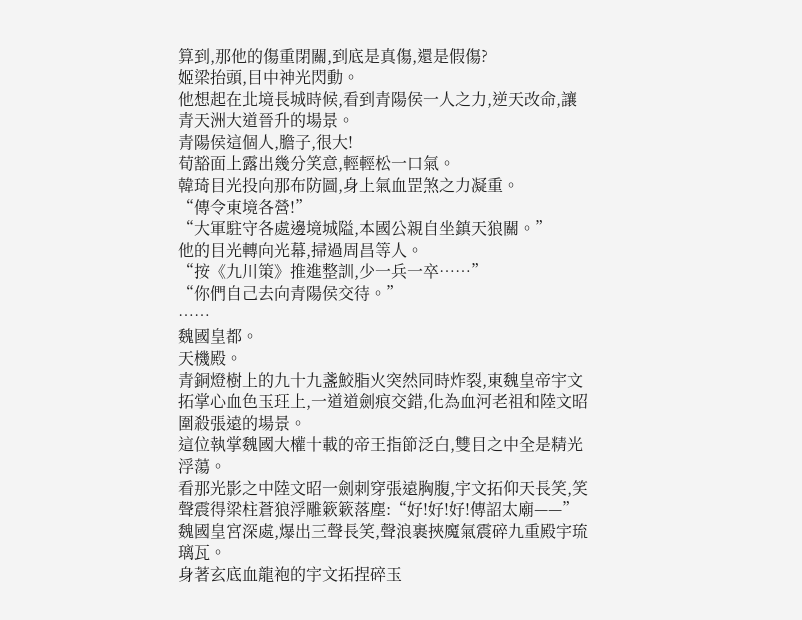算到,那他的傷重閉關,到底是真傷,還是假傷?
姬梁抬頭,目中神光閃動。
他想起在北境長城時候,看到青陽侯一人之力,逆天改命,讓青天洲大道晉升的場景。
青陽侯這個人,膽子,很大!
荀豁面上露出幾分笑意,輕輕松一口氣。
韓琦目光投向那布防圖,身上氣血罡煞之力凝重。
“傳令東境各營!”
“大軍駐守各處邊境城隘,本國公親自坐鎮天狼關。”
他的目光轉向光幕,掃過周昌等人。
“按《九川策》推進整訓,少一兵一卒……”
“你們自己去向青陽侯交待。”
……
魏國皇都。
天機殿。
青銅燈樹上的九十九盞鮫脂火突然同時炸裂,東魏皇帝宇文拓掌心血色玉玨上,一道道劍痕交錯,化為血河老祖和陸文昭圍殺張遠的場景。
這位執掌魏國大權十載的帝王指節泛白,雙目之中全是精光浮蕩。
看那光影之中陸文昭一劍刺穿張遠胸腹,宇文拓仰天長笑,笑聲震得梁柱蒼狼浮雕簌簌落塵:“好!好!好!傳詔太廟——”
魏國皇宮深處,爆出三聲長笑,聲浪裹挾魔氣震碎九重殿宇琉璃瓦。
身著玄底血龍袍的宇文拓捏碎玉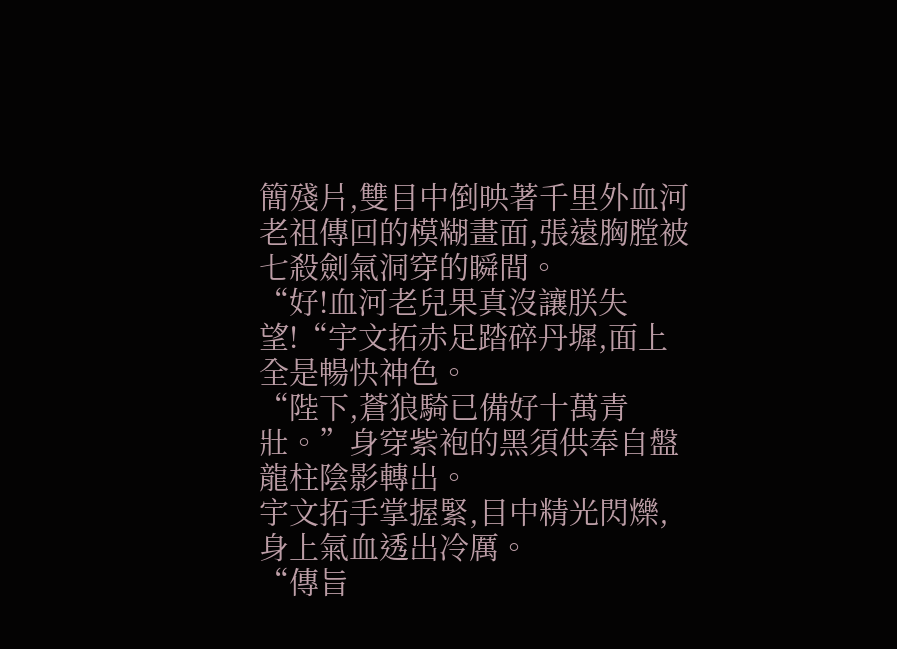簡殘片,雙目中倒映著千里外血河老祖傳回的模糊畫面,張遠胸膛被七殺劍氣洞穿的瞬間。
“好!血河老兒果真沒讓朕失望!“宇文拓赤足踏碎丹墀,面上全是暢快神色。
“陛下,蒼狼騎已備好十萬青壯。”身穿紫袍的黑須供奉自盤龍柱陰影轉出。
宇文拓手掌握緊,目中精光閃爍,身上氣血透出冷厲。
“傳旨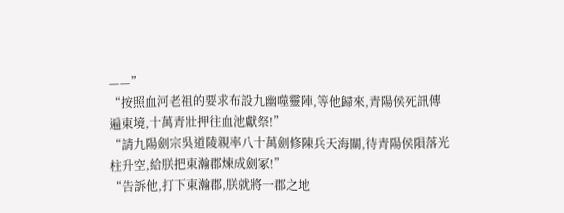——”
“按照血河老祖的要求布設九幽噬靈陣,等他歸來,青陽侯死訊傳遍東境,十萬青壯押往血池獻祭!”
“請九陽劍宗吳道陵親率八十萬劍修陳兵天海關,待青陽侯隕落光柱升空,給朕把東瀚郡煉成劍冢!”
“告訴他,打下東瀚郡,朕就將一郡之地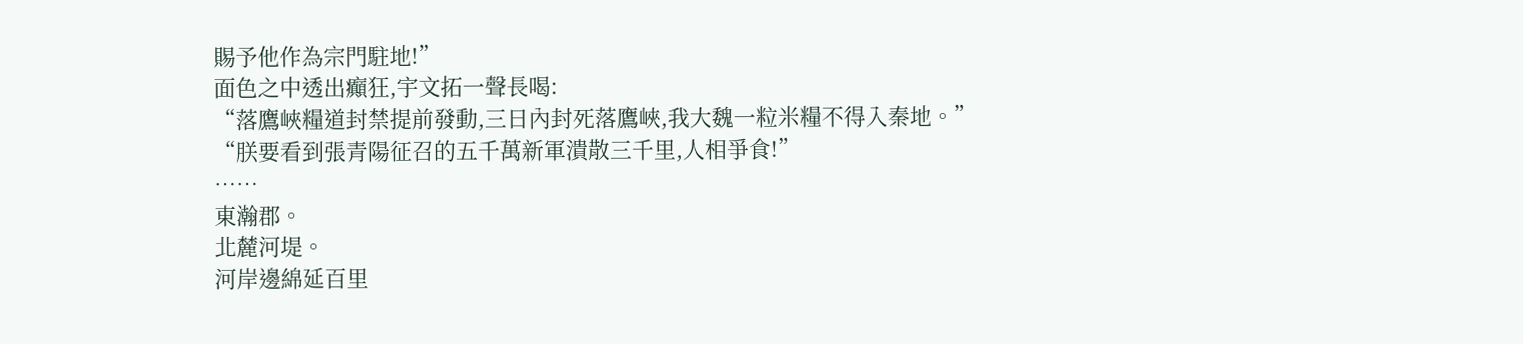賜予他作為宗門駐地!”
面色之中透出癲狂,宇文拓一聲長喝:
“落鷹峽糧道封禁提前發動,三日內封死落鷹峽,我大魏一粒米糧不得入秦地。”
“朕要看到張青陽征召的五千萬新軍潰散三千里,人相爭食!”
……
東瀚郡。
北麓河堤。
河岸邊綿延百里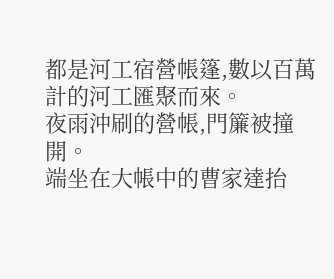都是河工宿營帳篷,數以百萬計的河工匯聚而來。
夜雨沖刷的營帳,門簾被撞開。
端坐在大帳中的曹家達抬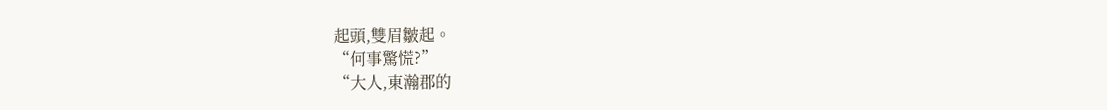起頭,雙眉皺起。
“何事驚慌?”
“大人,東瀚郡的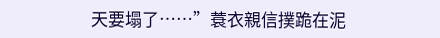天要塌了……”蓑衣親信撲跪在泥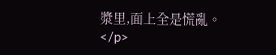漿里,面上全是慌亂。</p>